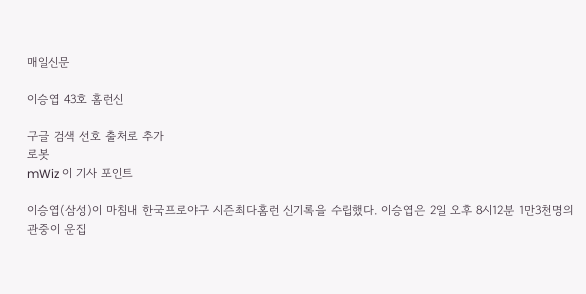매일신문

이승엽 43호 홈런신

구글 검색 선호 출처로 추가
로봇
mWiz 이 기사 포인트

이승엽(삼성)이 마침내 한국프로야구 시즌최다홈런 신기록을 수립했다. 이승엽은 2일 오후 8시12분 1만3천명의 관중이 운집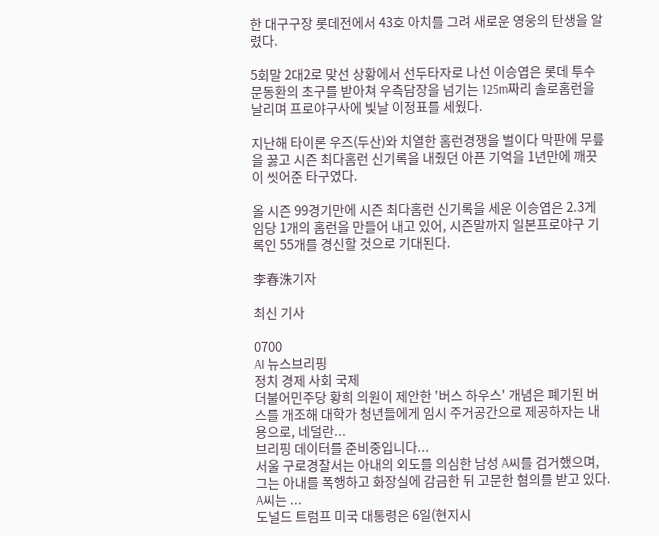한 대구구장 롯데전에서 43호 아치를 그려 새로운 영웅의 탄생을 알렸다.

5회말 2대2로 맞선 상황에서 선두타자로 나선 이승엽은 롯데 투수 문동환의 초구를 받아쳐 우측담장을 넘기는 125m짜리 솔로홈런을 날리며 프로야구사에 빛날 이정표를 세웠다.

지난해 타이론 우즈(두산)와 치열한 홈런경쟁을 벌이다 막판에 무릎을 꿇고 시즌 최다홈런 신기록을 내줬던 아픈 기억을 1년만에 깨끗이 씻어준 타구였다.

올 시즌 99경기만에 시즌 최다홈런 신기록을 세운 이승엽은 2.3게임당 1개의 홈런을 만들어 내고 있어, 시즌말까지 일본프로야구 기록인 55개를 경신할 것으로 기대된다.

李春洙기자

최신 기사

0700
AI 뉴스브리핑
정치 경제 사회 국제
더불어민주당 황희 의원이 제안한 '버스 하우스' 개념은 폐기된 버스를 개조해 대학가 청년들에게 임시 주거공간으로 제공하자는 내용으로, 네덜란...
브리핑 데이터를 준비중입니다...
서울 구로경찰서는 아내의 외도를 의심한 남성 A씨를 검거했으며, 그는 아내를 폭행하고 화장실에 감금한 뒤 고문한 혐의를 받고 있다. A씨는 ...
도널드 트럼프 미국 대통령은 6일(현지시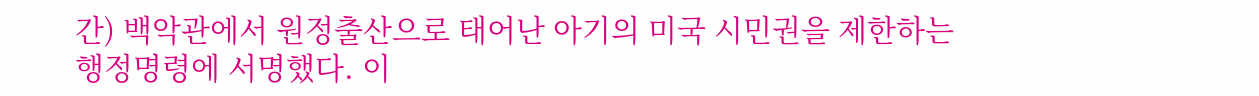간) 백악관에서 원정출산으로 태어난 아기의 미국 시민권을 제한하는 행정명령에 서명했다. 이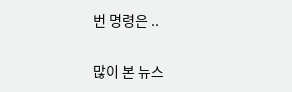번 명령은 ..

많이 본 뉴스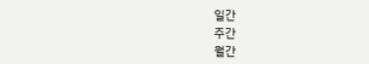일간
주간
월간